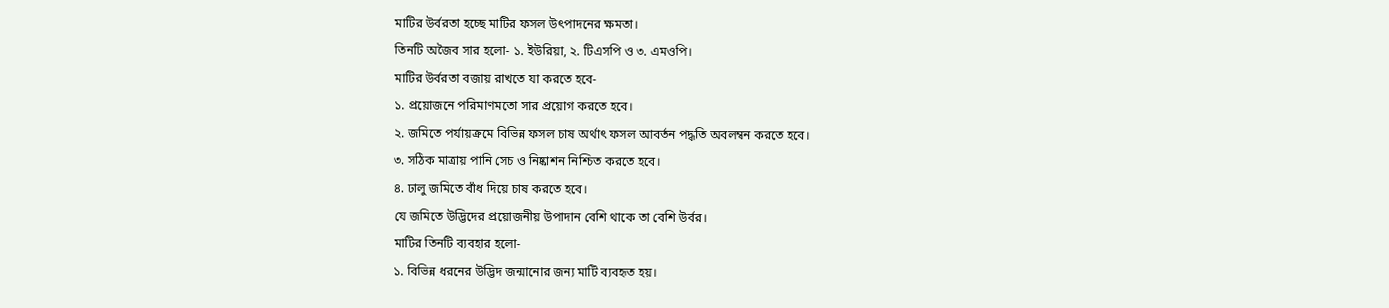মাটির উর্বরতা হচ্ছে মাটির ফসল উৎপাদনের ক্ষমতা।
তিনটি অজৈব সার হলো- ১. ইউরিয়া, ২. টিএসপি ও ৩. এমওপি।
মাটির উর্বরতা বজায় রাখতে যা করতে হবে-
১. প্রয়োজনে পরিমাণমতো সার প্রয়োগ করতে হবে।
২. জমিতে পর্যায়ক্রমে বিভিন্ন ফসল চাষ অর্থাৎ ফসল আবর্তন পদ্ধতি অবলম্বন করতে হবে।
৩. সঠিক মাত্রায় পানি সেচ ও নিষ্কাশন নিশ্চিত করতে হবে।
৪. ঢালু জমিতে বাঁধ দিয়ে চাষ করতে হবে।
যে জমিতে উদ্ভিদের প্রয়োজনীয় উপাদান বেশি থাকে তা বেশি উর্বর।
মাটির তিনটি ব্যবহার হলো-
১. বিভিন্ন ধরনের উদ্ভিদ জন্মানোর জন্য মাটি ব্যবহৃত হয়।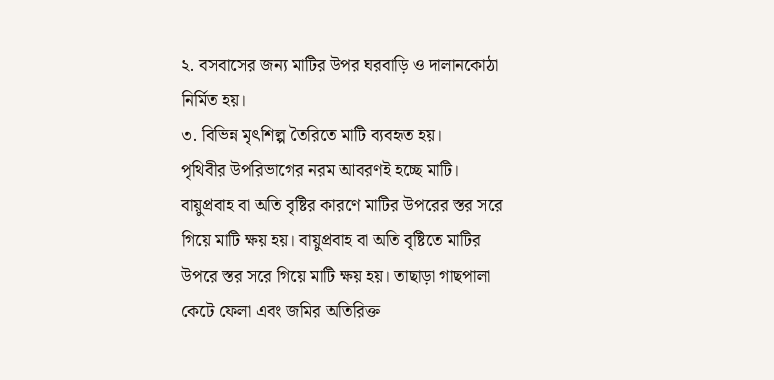২. বসবাসের জন্য মাটির উপর ঘরবাড়ি ও দালানকোঠা নির্মিত হয়।
৩. বিভিন্ন মৃৎশিল্প তৈরিতে মাটি ব্যবহৃত হয়।
পৃথিবীর উপরিভাগের নরম আবরণই হচ্ছে মাটি।
বায়ুপ্রবাহ বা অতি বৃষ্টির কারণে মাটির উপরের স্তর সরে গিয়ে মাটি ক্ষয় হয়। বায়ুপ্রবাহ বা অতি বৃষ্টিতে মাটির উপরে স্তর সরে গিয়ে মাটি ক্ষয় হয়। তাছাড়া গাছপালা কেটে ফেলা এবং জমির অতিরিক্ত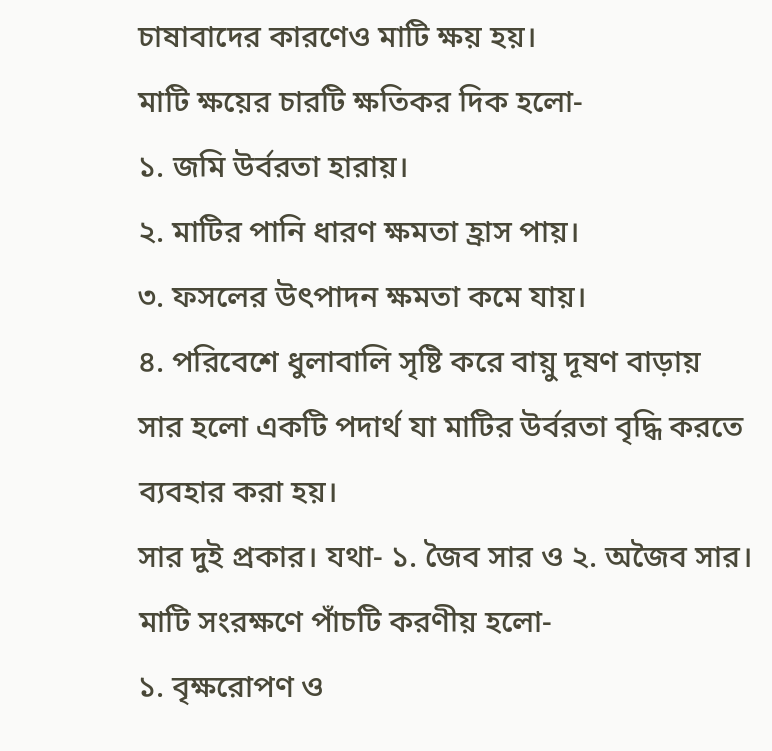চাষাবাদের কারণেও মাটি ক্ষয় হয়।
মাটি ক্ষয়ের চারটি ক্ষতিকর দিক হলো-
১. জমি উর্বরতা হারায়।
২. মাটির পানি ধারণ ক্ষমতা হ্রাস পায়।
৩. ফসলের উৎপাদন ক্ষমতা কমে যায়।
৪. পরিবেশে ধুলাবালি সৃষ্টি করে বায়ু দূষণ বাড়ায়
সার হলো একটি পদার্থ যা মাটির উর্বরতা বৃদ্ধি করতে ব্যবহার করা হয়।
সার দুই প্রকার। যথা- ১. জৈব সার ও ২. অজৈব সার।
মাটি সংরক্ষণে পাঁচটি করণীয় হলো-
১. বৃক্ষরোপণ ও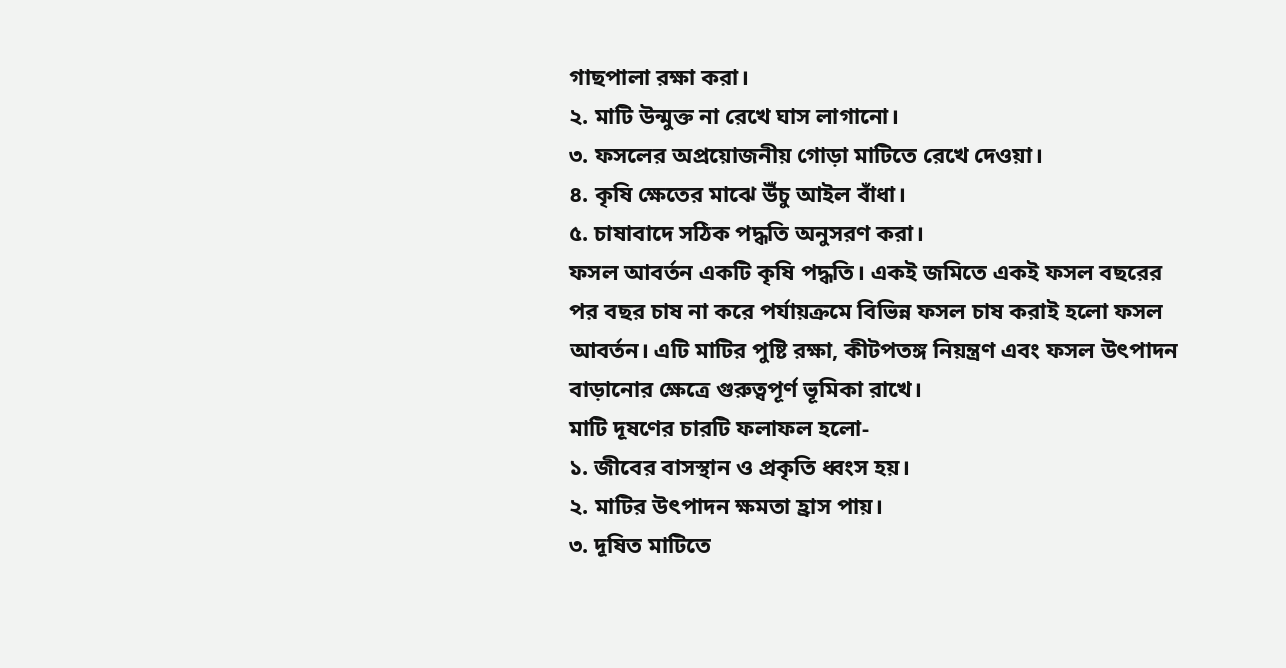গাছপালা রক্ষা করা।
২. মাটি উন্মুক্ত না রেখে ঘাস লাগানো।
৩. ফসলের অপ্রয়োজনীয় গোড়া মাটিতে রেখে দেওয়া।
৪. কৃষি ক্ষেতের মাঝে উঁচু আইল বাঁধা।
৫. চাষাবাদে সঠিক পদ্ধতি অনুসরণ করা।
ফসল আবর্তন একটি কৃষি পদ্ধতি। একই জমিতে একই ফসল বছরের পর বছর চাষ না করে পর্যায়ক্রমে বিভিন্ন ফসল চাষ করাই হলো ফসল আবর্তন। এটি মাটির পুষ্টি রক্ষা, কীটপতঙ্গ নিয়ন্ত্রণ এবং ফসল উৎপাদন বাড়ানোর ক্ষেত্রে গুরুত্বপূর্ণ ভূমিকা রাখে।
মাটি দূষণের চারটি ফলাফল হলো-
১. জীবের বাসস্থান ও প্রকৃতি ধ্বংস হয়।
২. মাটির উৎপাদন ক্ষমতা হ্রাস পায়।
৩. দূষিত মাটিতে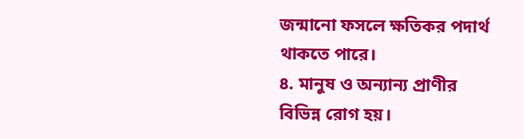জন্মানো ফসলে ক্ষতিকর পদার্থ থাকতে পারে।
৪. মানুষ ও অন্যান্য প্রাণীর বিভিন্ন রোগ হয়।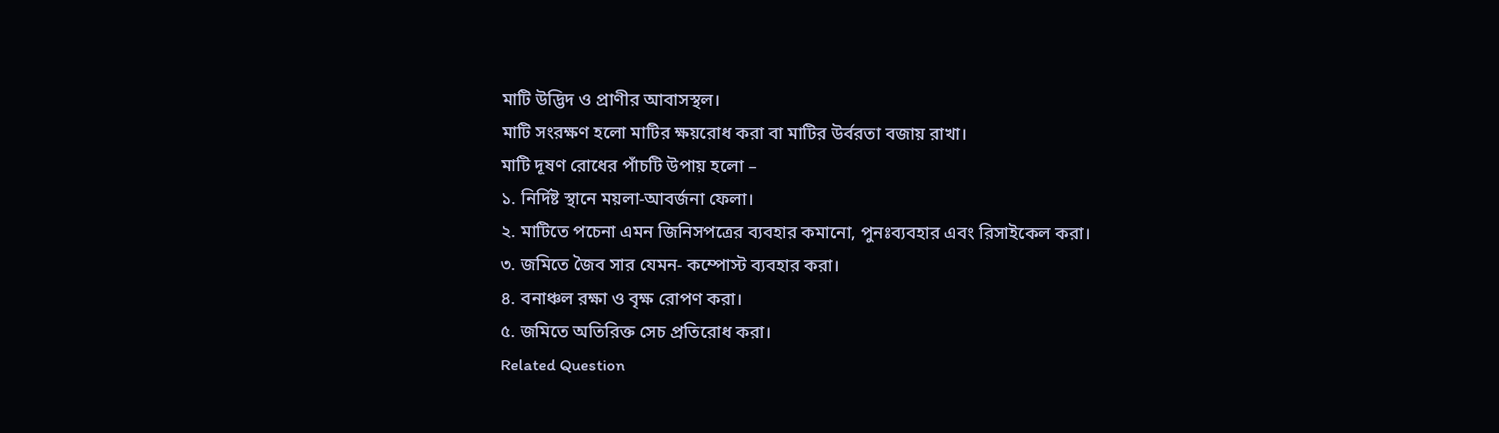মাটি উদ্ভিদ ও প্রাণীর আবাসস্থল।
মাটি সংরক্ষণ হলো মাটির ক্ষয়রোধ করা বা মাটির উর্বরতা বজায় রাখা।
মাটি দূষণ রোধের পাঁচটি উপায় হলো –
১. নির্দিষ্ট স্থানে ময়লা-আবর্জনা ফেলা।
২. মাটিতে পচেনা এমন জিনিসপত্রের ব্যবহার কমানো, পুনঃব্যবহার এবং রিসাইকেল করা।
৩. জমিতে জৈব সার যেমন- কম্পোস্ট ব্যবহার করা।
৪. বনাঞ্চল রক্ষা ও বৃক্ষ রোপণ করা।
৫. জমিতে অতিরিক্ত সেচ প্রতিরোধ করা।
Related Question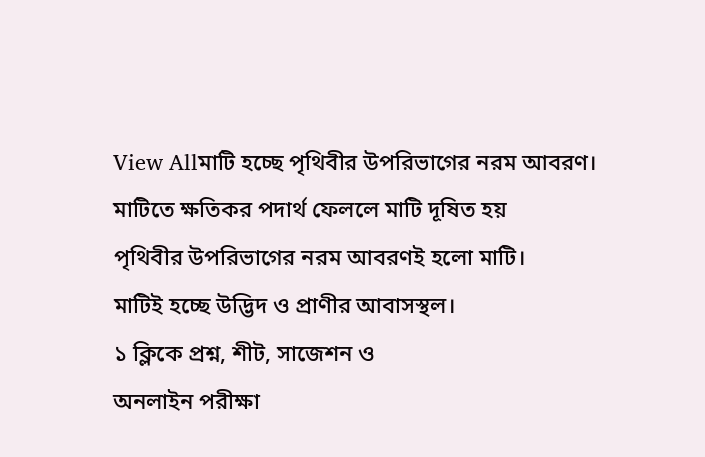View Allমাটি হচ্ছে পৃথিবীর উপরিভাগের নরম আবরণ।
মাটিতে ক্ষতিকর পদার্থ ফেললে মাটি দূষিত হয়
পৃথিবীর উপরিভাগের নরম আবরণই হলো মাটি।
মাটিই হচ্ছে উদ্ভিদ ও প্রাণীর আবাসস্থল।
১ ক্লিকে প্রশ্ন, শীট, সাজেশন ও
অনলাইন পরীক্ষা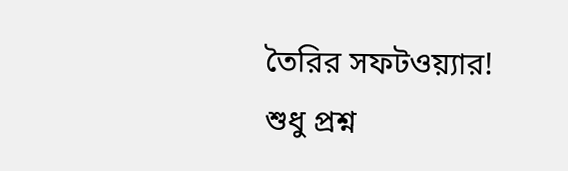তৈরির সফটওয়্যার!
শুধু প্রশ্ন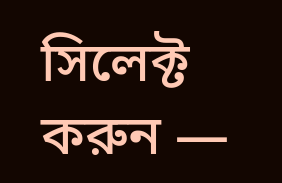সিলেক্ট করুন —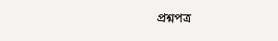প্রশ্নপত্র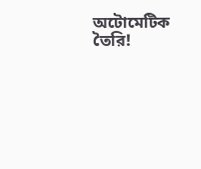অটোমেটিক তৈরি!